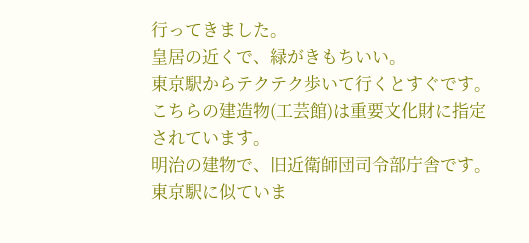行ってきました。
皇居の近くで、緑がきもちいい。
東京駅からテクテク歩いて行くとすぐです。
こちらの建造物(工芸館)は重要文化財に指定されています。
明治の建物で、旧近衛師団司令部庁舎です。
東京駅に似ていま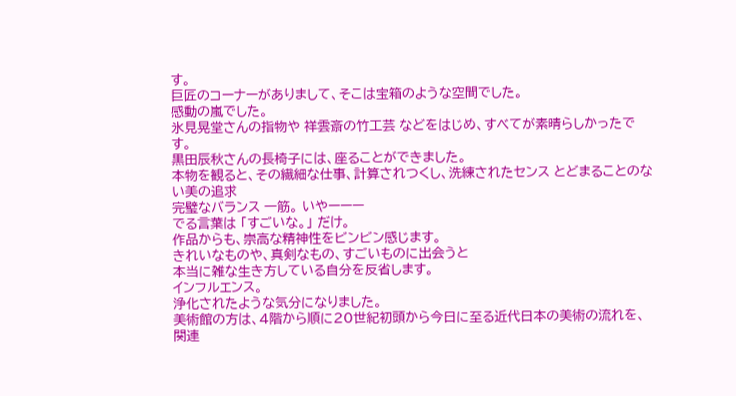す。
巨匠のコーナーがありまして、そこは宝箱のような空間でした。
感動の嵐でした。
氷見晃堂さんの指物や 祥雲斎の竹工芸 などをはじめ、すべてが素晴らしかったです。
黒田辰秋さんの長椅子には、座ることができました。
本物を観ると、その繊細な仕事、計算されつくし、洗練されたセンス とどまることのない美の追求
完璧なバランス 一筋。 いやーーー
でる言葉は 「すごいな。」 だけ。
作品からも、崇高な精神性をビンビン感じます。
きれいなものや、真剣なもの、すごいものに出会うと
本当に雑な生き方している自分を反省します。
インフルエンス。
浄化されたような気分になりました。
美術館の方は、4階から順に20世紀初頭から今日に至る近代日本の美術の流れを、関連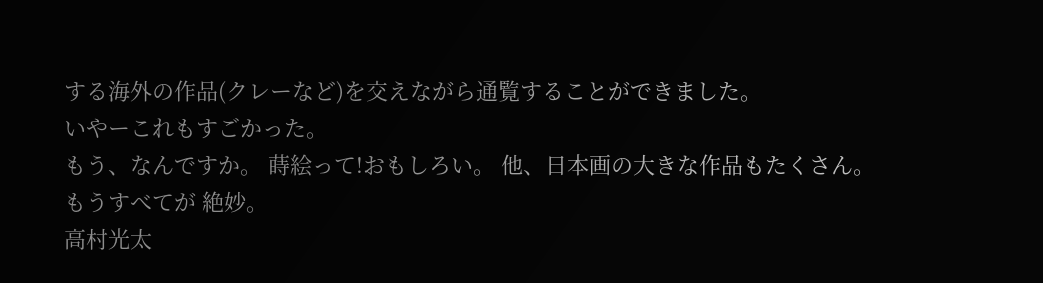する海外の作品(クレーなど)を交えながら通覧することができました。
いやーこれもすごかった。
もう、なんですか。 蒔絵って!おもしろい。 他、日本画の大きな作品もたくさん。
もうすべてが 絶妙。
高村光太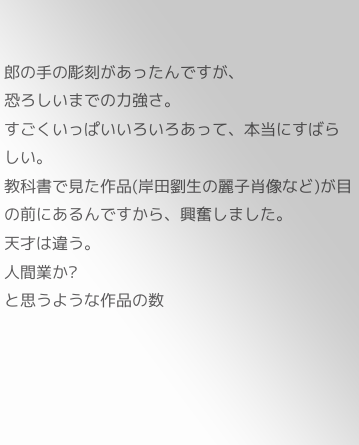郎の手の彫刻があったんですが、
恐ろしいまでの力強さ。
すごくいっぱいいろいろあって、本当にすばらしい。
教科書で見た作品(岸田劉生の麗子肖像など)が目の前にあるんですから、興奮しました。
天才は違う。
人間業か?
と思うような作品の数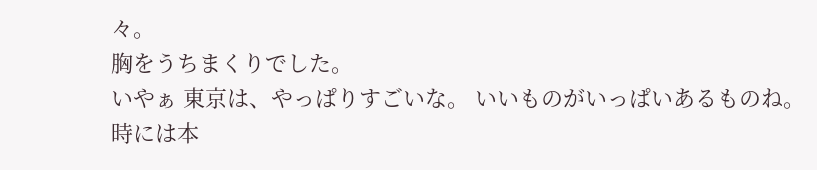々。
胸をうちまくりでした。
いやぁ 東京は、やっぱりすごいな。 いいものがいっぱいあるものね。
時には本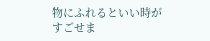物にふれるといい時がすごせま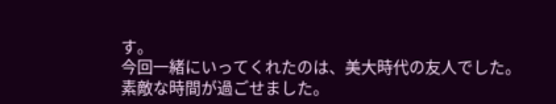す。
今回一緒にいってくれたのは、美大時代の友人でした。
素敵な時間が過ごせました。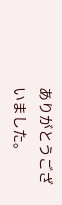ありがとうございました。